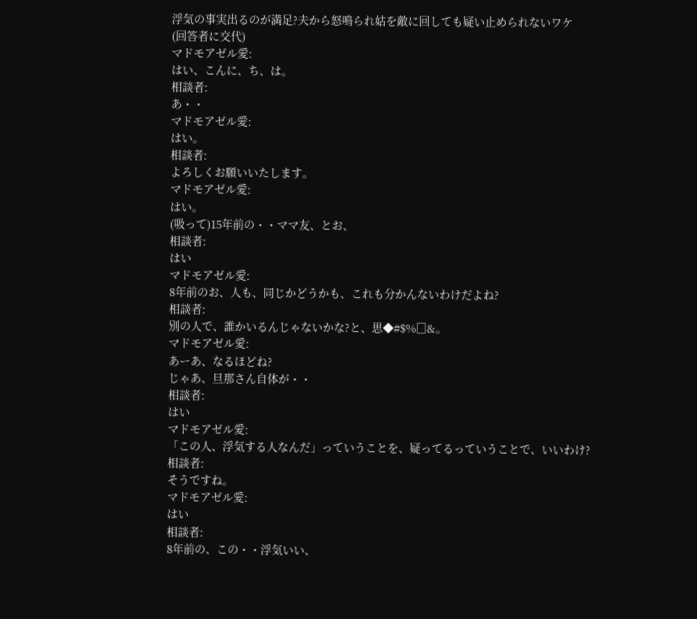浮気の事実出るのが満足?夫から怒鳴られ姑を敵に回しても疑い止められないワケ
(回答者に交代)
マドモアゼル愛:
はい、こんに、ち、は。
相談者:
あ・・
マドモアゼル愛:
はい。
相談者:
よろしくお願いいたします。
マドモアゼル愛:
はい。
(吸って)15年前の・・ママ友、とお、
相談者:
はい
マドモアゼル愛:
8年前のお、人も、同じかどうかも、これも分かんないわけだよね?
相談者:
別の人で、誰かいるんじゃないかな?と、思◆#$%□&。
マドモアゼル愛:
あーあ、なるほどね?
じゃあ、旦那さん自体が・・
相談者:
はい
マドモアゼル愛:
「この人、浮気する人なんだ」っていうことを、疑ってるっていうことで、いいわけ?
相談者:
そうですね。
マドモアゼル愛:
はい
相談者:
8年前の、この・・浮気いい、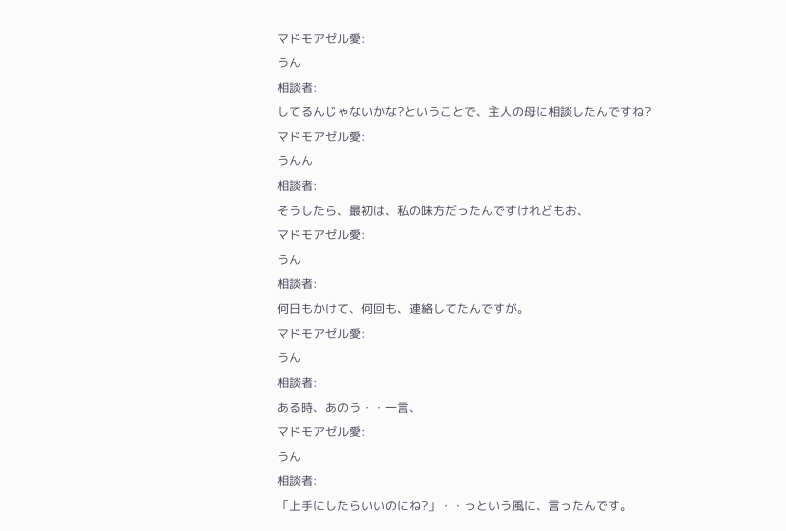マドモアゼル愛:
うん
相談者:
してるんじゃないかな?ということで、主人の母に相談したんですね?
マドモアゼル愛:
うんん
相談者:
そうしたら、最初は、私の味方だったんですけれどもお、
マドモアゼル愛:
うん
相談者:
何日もかけて、何回も、連絡してたんですが。
マドモアゼル愛:
うん
相談者:
ある時、あのう・・一言、
マドモアゼル愛:
うん
相談者:
「上手にしたらいいのにね?」・・っという風に、言ったんです。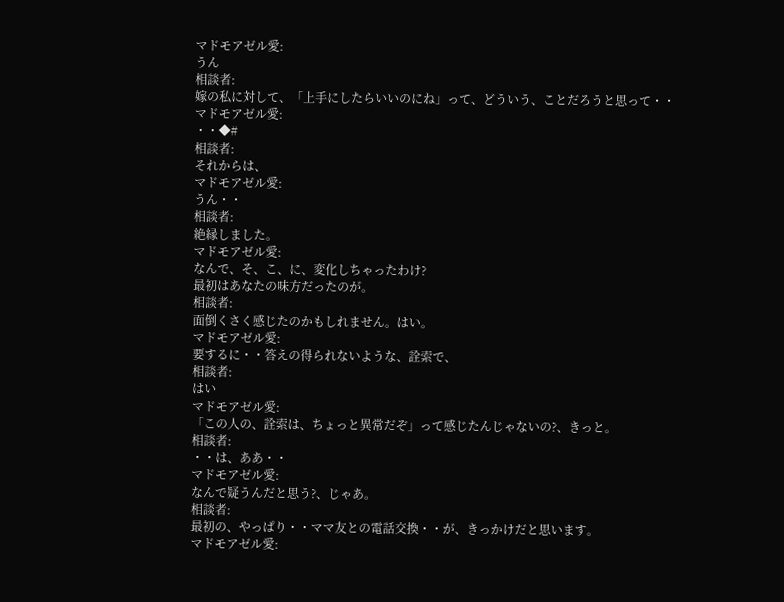マドモアゼル愛:
うん
相談者:
嫁の私に対して、「上手にしたらいいのにね」って、どういう、ことだろうと思って・・
マドモアゼル愛:
・・◆#
相談者:
それからは、
マドモアゼル愛:
うん・・
相談者:
絶縁しました。
マドモアゼル愛:
なんで、そ、こ、に、変化しちゃったわけ?
最初はあなたの味方だったのが。
相談者:
面倒くさく感じたのかもしれません。はい。
マドモアゼル愛:
要するに・・答えの得られないような、詮索で、
相談者:
はい
マドモアゼル愛:
「この人の、詮索は、ちょっと異常だぞ」って感じたんじゃないの?、きっと。
相談者:
・・は、ああ・・
マドモアゼル愛:
なんで疑うんだと思う?、じゃあ。
相談者:
最初の、やっぱり・・ママ友との電話交換・・が、きっかけだと思います。
マドモアゼル愛: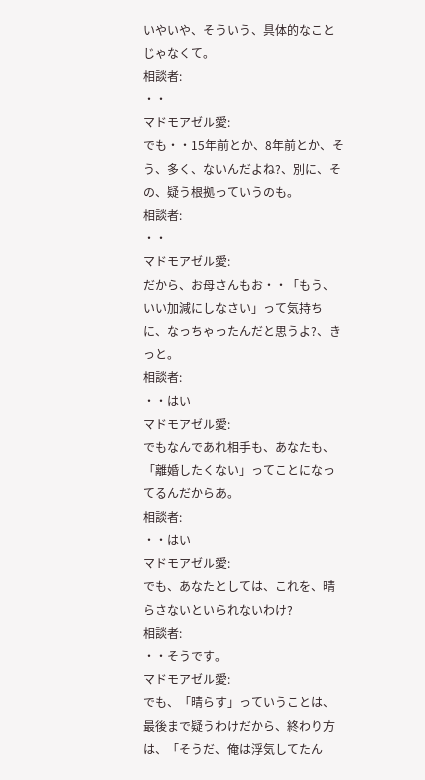いやいや、そういう、具体的なことじゃなくて。
相談者:
・・
マドモアゼル愛:
でも・・15年前とか、8年前とか、そう、多く、ないんだよね?、別に、その、疑う根拠っていうのも。
相談者:
・・
マドモアゼル愛:
だから、お母さんもお・・「もう、いい加減にしなさい」って気持ちに、なっちゃったんだと思うよ?、きっと。
相談者:
・・はい
マドモアゼル愛:
でもなんであれ相手も、あなたも、「離婚したくない」ってことになってるんだからあ。
相談者:
・・はい
マドモアゼル愛:
でも、あなたとしては、これを、晴らさないといられないわけ?
相談者:
・・そうです。
マドモアゼル愛:
でも、「晴らす」っていうことは、最後まで疑うわけだから、終わり方は、「そうだ、俺は浮気してたん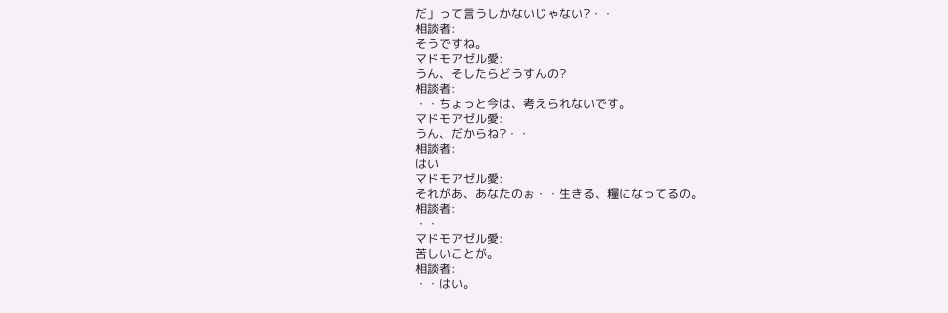だ」って言うしかないじゃない?・・
相談者:
そうですね。
マドモアゼル愛:
うん、そしたらどうすんの?
相談者:
・・ちょっと今は、考えられないです。
マドモアゼル愛:
うん、だからね?・・
相談者:
はい
マドモアゼル愛:
それがあ、あなたのぉ・・生きる、糧になってるの。
相談者:
・・
マドモアゼル愛:
苦しいことが。
相談者:
・・はい。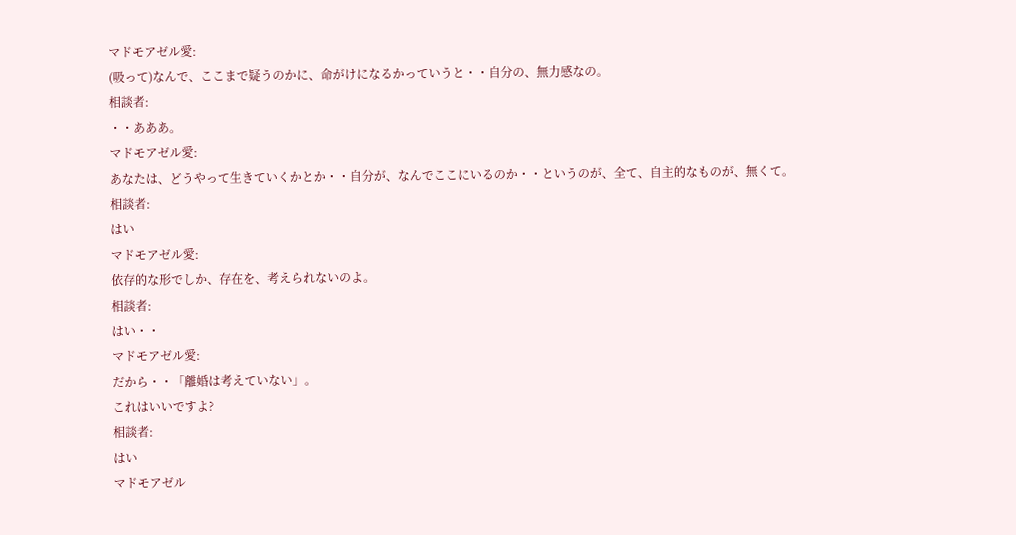マドモアゼル愛:
(吸って)なんで、ここまで疑うのかに、命がけになるかっていうと・・自分の、無力感なの。
相談者:
・・あああ。
マドモアゼル愛:
あなたは、どうやって生きていくかとか・・自分が、なんでここにいるのか・・というのが、全て、自主的なものが、無くて。
相談者:
はい
マドモアゼル愛:
依存的な形でしか、存在を、考えられないのよ。
相談者:
はい・・
マドモアゼル愛:
だから・・「離婚は考えていない」。
これはいいですよ?
相談者:
はい
マドモアゼル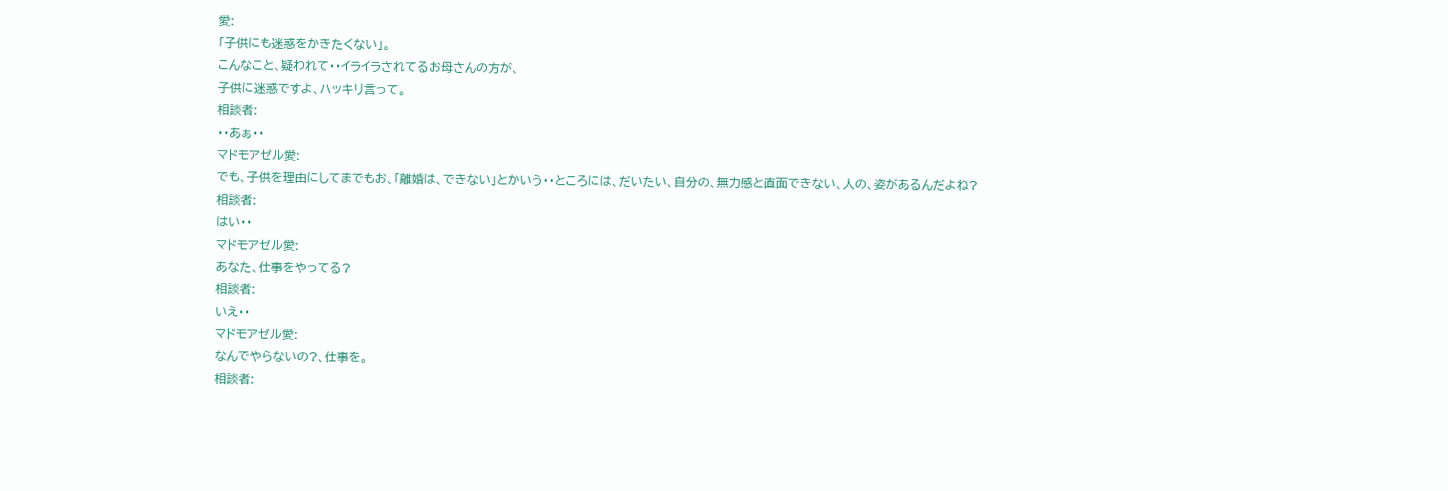愛:
「子供にも迷惑をかきたくない」。
こんなこと、疑われて・・イライラされてるお母さんの方が、
子供に迷惑ですよ、ハッキリ言って。
相談者:
・・あぁ・・
マドモアゼル愛:
でも、子供を理由にしてまでもお、「離婚は、できない」とかいう・・ところには、だいたい、自分の、無力感と直面できない、人の、姿があるんだよね?
相談者:
はい・・
マドモアゼル愛:
あなた、仕事をやってる?
相談者:
いえ・・
マドモアゼル愛:
なんでやらないの?、仕事を。
相談者: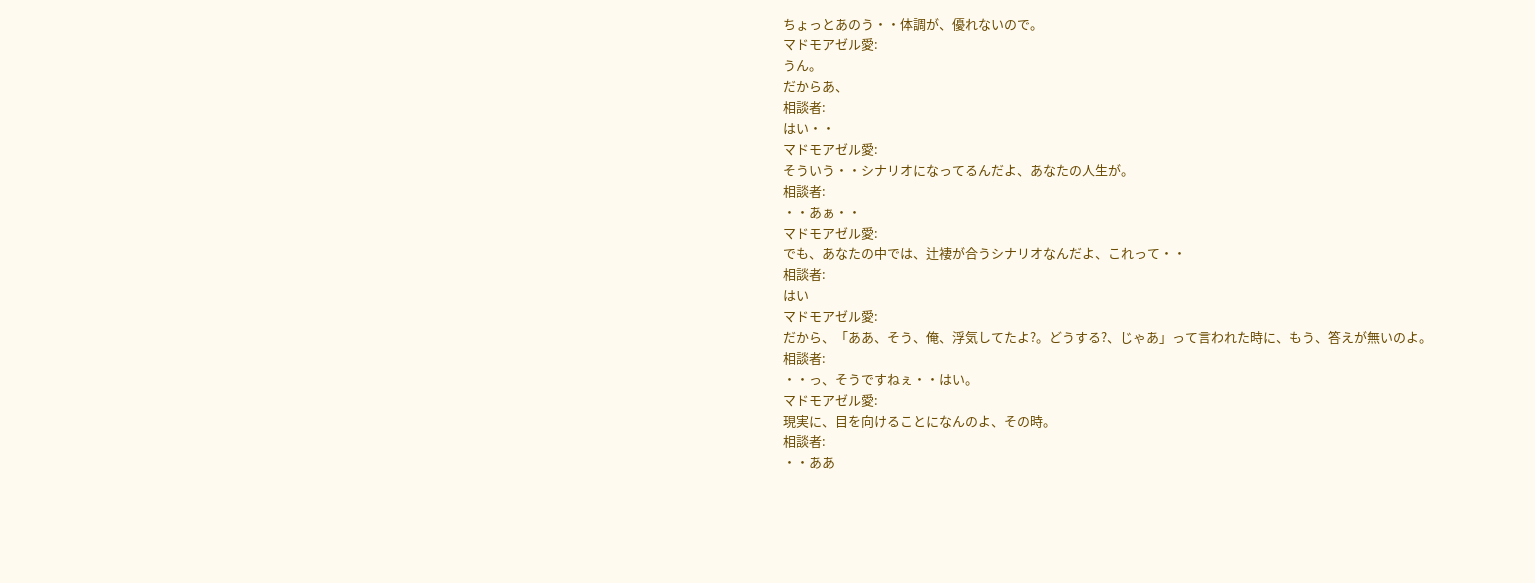ちょっとあのう・・体調が、優れないので。
マドモアゼル愛:
うん。
だからあ、
相談者:
はい・・
マドモアゼル愛:
そういう・・シナリオになってるんだよ、あなたの人生が。
相談者:
・・あぁ・・
マドモアゼル愛:
でも、あなたの中では、辻褄が合うシナリオなんだよ、これって・・
相談者:
はい
マドモアゼル愛:
だから、「ああ、そう、俺、浮気してたよ?。どうする?、じゃあ」って言われた時に、もう、答えが無いのよ。
相談者:
・・っ、そうですねぇ・・はい。
マドモアゼル愛:
現実に、目を向けることになんのよ、その時。
相談者:
・・ああ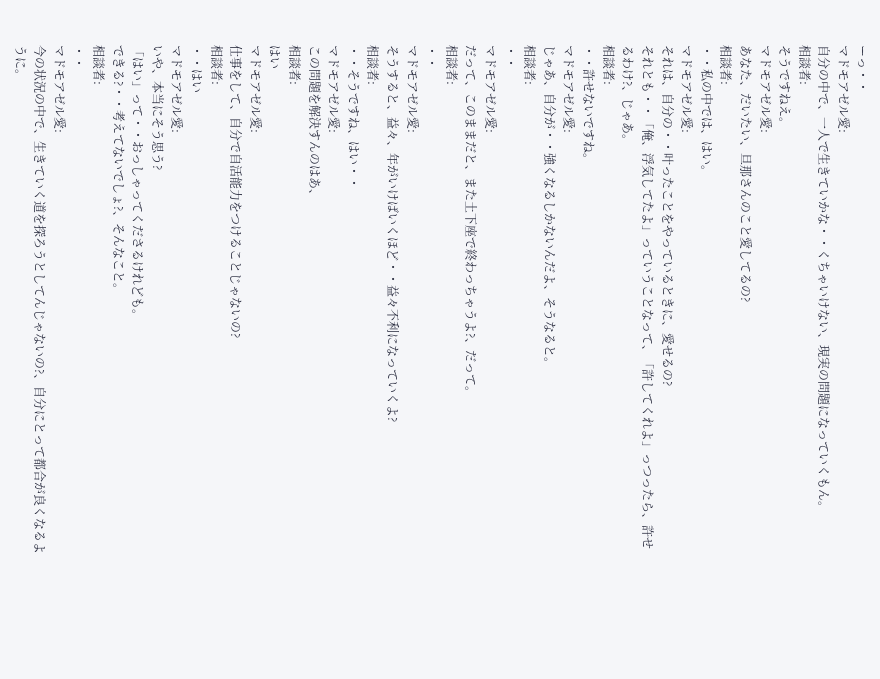ーっ・・
マドモアゼル愛:
自分の中で、一人で生きていかな・・くちゃいけない、現実の問題になっていくもん。
相談者:
そうですねえ。
マドモアゼル愛:
あなた、だいたい、旦那さんのこと愛してるの?
相談者:
・・私の中では、はい。
マドモアゼル愛:
それは、自分の・・叶ったことをやっているときに、愛せるの?
それとも・・「俺、浮気してたよ」っていうことなって、「許してくれよ」っつったら、許せるわけ?、じゃあ。
相談者:
・・許せないですね。
マドモアゼル愛:
じゃあ、自分が・・強くなるしかないんだよ、そうなると。
相談者:
・・
マドモアゼル愛:
だって、このままだと、また土下座で終わっちゃうよ?、だって。
相談者:
・・
マドモアゼル愛:
そうすると、益々、年がいけばいくほど・・益々不利になっていくよ?
相談者:
・・そうですね、はい・・
マドモアゼル愛:
この問題を解決すんのはあ、
相談者:
はい
マドモアゼル愛:
仕事をして、自分で自活能力をつけることじゃないの?
相談者:
・・はい
マドモアゼル愛:
いや、本当にそう思う?
「はい」って・・おっしゃってくださるけれども。
できる?・・考えてないでしょ?、そんなこと。
相談者:
・・
マドモアゼル愛:
今の状況の中で、生きていく道を探ろうとしてんじゃないの?、自分にとって都合が良くなるように。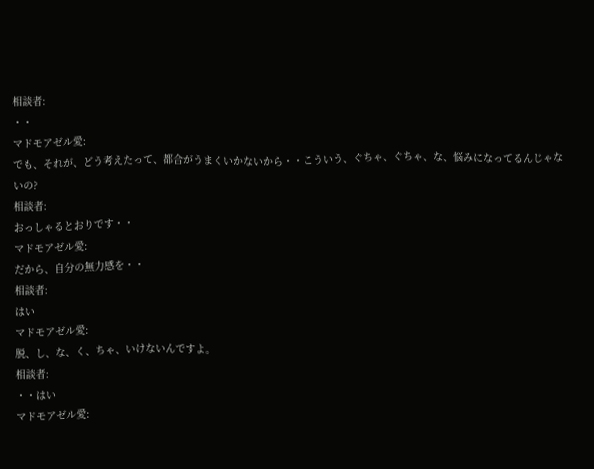相談者:
・・
マドモアゼル愛:
でも、それが、どう考えたって、都合がうまくいかないから・・こういう、ぐちゃ、ぐちゃ、な、悩みになってるんじゃないの?
相談者:
おっしゃるとおりです・・
マドモアゼル愛:
だから、自分の無力感を・・
相談者:
はい
マドモアゼル愛:
脱、し、な、く、ちゃ、いけないんですよ。
相談者:
・・はい
マドモアゼル愛: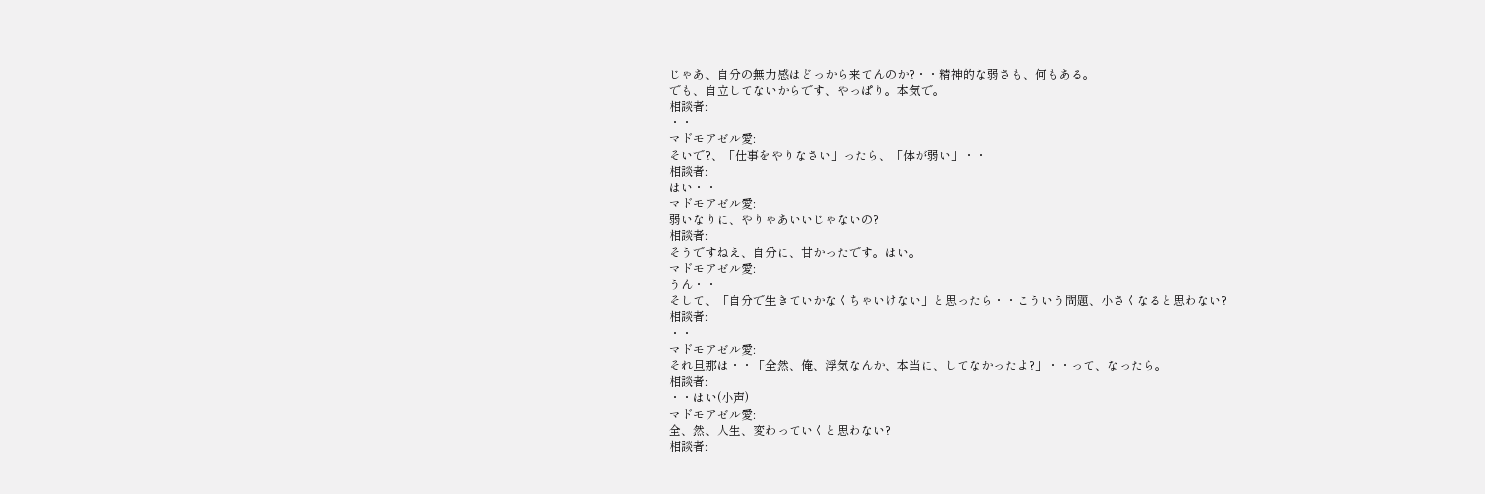じゃあ、自分の無力感はどっから来てんのか?・・精神的な弱さも、何もある。
でも、自立してないからです、やっぱり。本気で。
相談者:
・・
マドモアゼル愛:
そいで?、「仕事をやりなさい」ったら、「体が弱い」・・
相談者:
はい・・
マドモアゼル愛:
弱いなりに、やりゃあいいじゃないの?
相談者:
そうですねえ、自分に、甘かったです。はい。
マドモアゼル愛:
うん・・
そして、「自分で生きていかなくちゃいけない」と思ったら・・こういう問題、小さくなると思わない?
相談者:
・・
マドモアゼル愛:
それ旦那は・・「全然、俺、浮気なんか、本当に、してなかったよ?」・・って、なったら。
相談者:
・・はい(小声)
マドモアゼル愛:
全、然、人生、変わっていくと思わない?
相談者: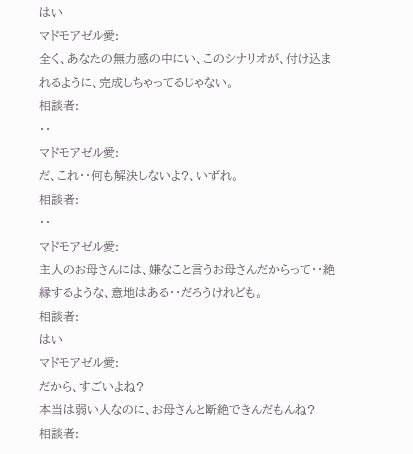はい
マドモアゼル愛:
全く、あなたの無力感の中にい、このシナリオが、付け込まれるように、完成しちゃってるじゃない。
相談者:
・・
マドモアゼル愛:
だ、これ・・何も解決しないよ?、いずれ。
相談者:
・・
マドモアゼル愛:
主人のお母さんには、嫌なこと言うお母さんだからって・・絶縁するような、意地はある・・だろうけれども。
相談者:
はい
マドモアゼル愛:
だから、すごいよね?
本当は弱い人なのに、お母さんと断絶できんだもんね?
相談者: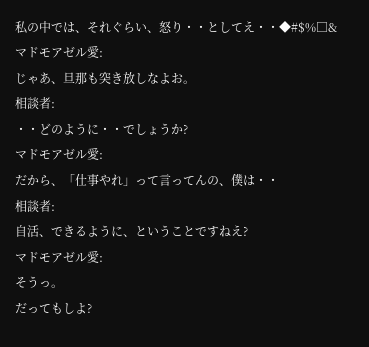私の中では、それぐらい、怒り・・としてえ・・◆#$%□&
マドモアゼル愛:
じゃあ、旦那も突き放しなよお。
相談者:
・・どのように・・でしょうか?
マドモアゼル愛:
だから、「仕事やれ」って言ってんの、僕は・・
相談者:
自活、できるように、ということですねえ?
マドモアゼル愛:
そうっ。
だってもしよ?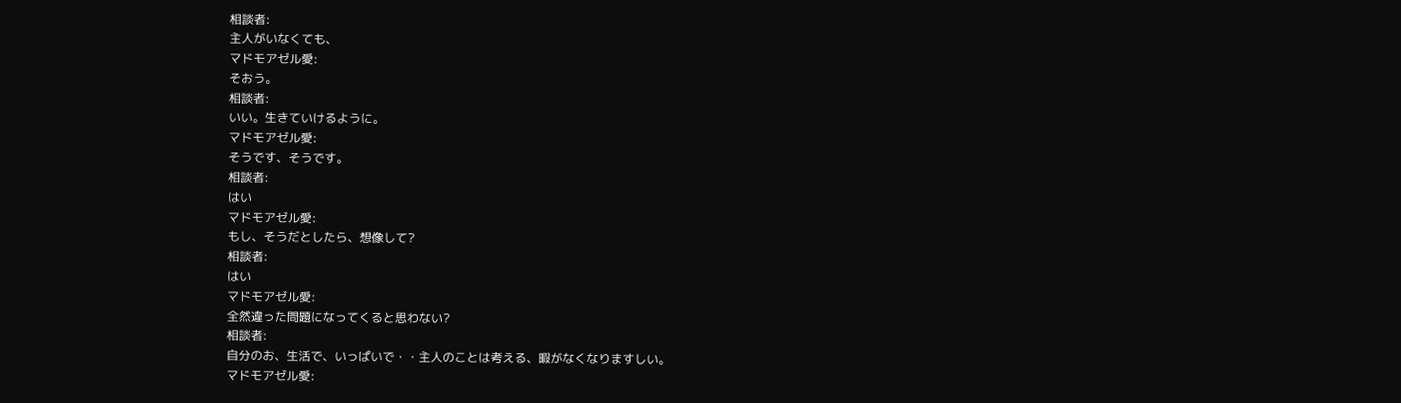相談者:
主人がいなくても、
マドモアゼル愛:
そおう。
相談者:
いい。生きていけるように。
マドモアゼル愛:
そうです、そうです。
相談者:
はい
マドモアゼル愛:
もし、そうだとしたら、想像して?
相談者:
はい
マドモアゼル愛:
全然違った問題になってくると思わない?
相談者:
自分のお、生活で、いっぱいで・・主人のことは考える、暇がなくなりますしい。
マドモアゼル愛: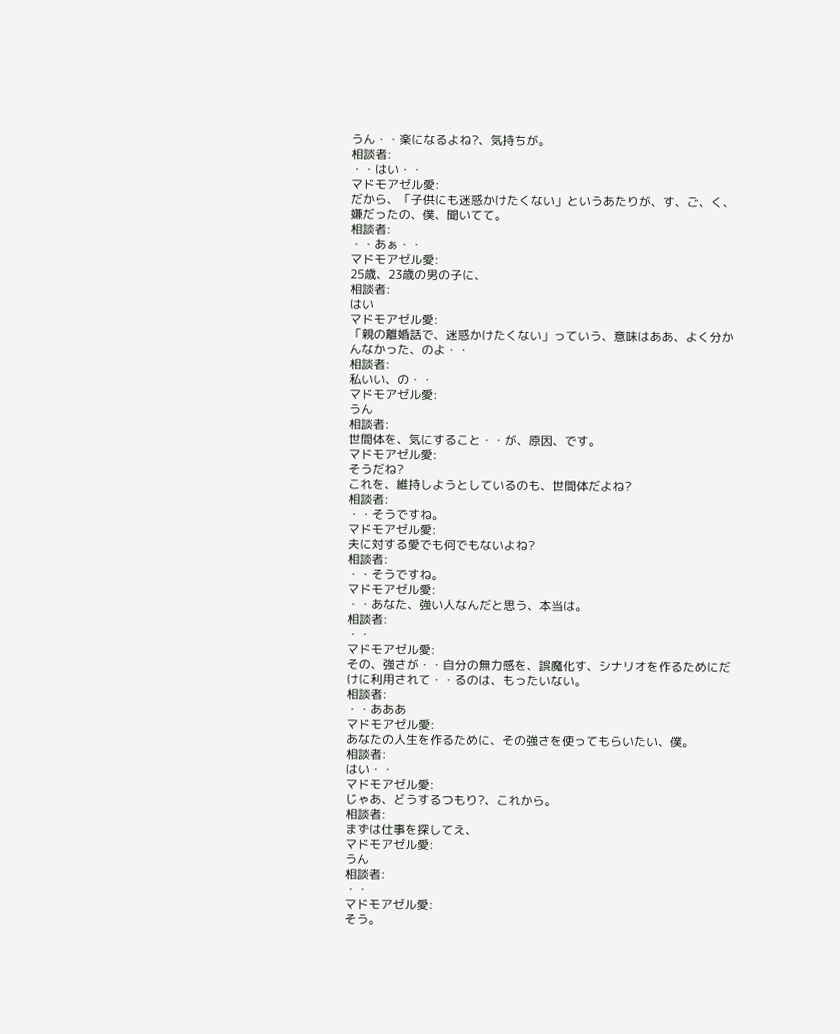うん・・楽になるよね?、気持ちが。
相談者:
・・はい・・
マドモアゼル愛:
だから、「子供にも迷惑かけたくない」というあたりが、す、ご、く、嫌だったの、僕、聞いてて。
相談者:
・・あぁ・・
マドモアゼル愛:
25歳、23歳の男の子に、
相談者:
はい
マドモアゼル愛:
「親の離婚話で、迷惑かけたくない」っていう、意味はああ、よく分かんなかった、のよ・・
相談者:
私いい、の・・
マドモアゼル愛:
うん
相談者:
世間体を、気にすること・・が、原因、です。
マドモアゼル愛:
そうだね?
これを、維持しようとしているのも、世間体だよね?
相談者:
・・そうですね。
マドモアゼル愛:
夫に対する愛でも何でもないよね?
相談者:
・・そうですね。
マドモアゼル愛:
・・あなた、強い人なんだと思う、本当は。
相談者:
・・
マドモアゼル愛:
その、強さが・・自分の無力感を、誤魔化す、シナリオを作るためにだけに利用されて・・るのは、もったいない。
相談者:
・・あああ
マドモアゼル愛:
あなたの人生を作るために、その強さを使ってもらいたい、僕。
相談者:
はい・・
マドモアゼル愛:
じゃあ、どうするつもり?、これから。
相談者:
まずは仕事を探してえ、
マドモアゼル愛:
うん
相談者:
・・
マドモアゼル愛:
そう。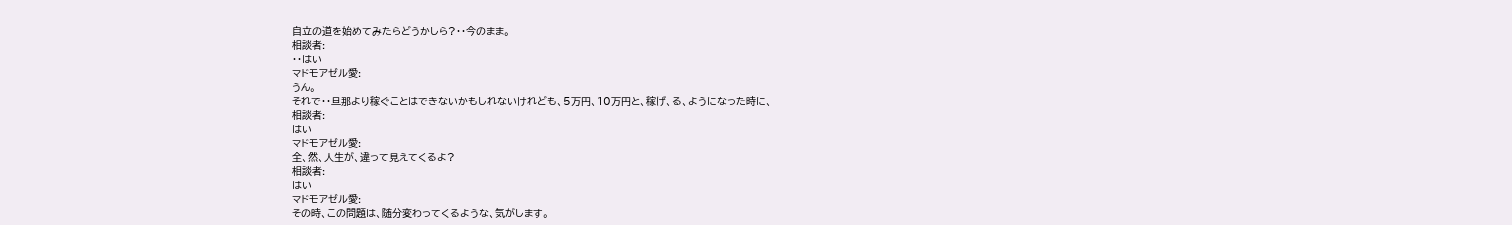自立の道を始めてみたらどうかしら?・・今のまま。
相談者:
・・はい
マドモアゼル愛:
うん。
それで・・旦那より稼ぐことはできないかもしれないけれども、5万円、10万円と、稼げ、る、ようになった時に、
相談者:
はい
マドモアゼル愛:
全、然、人生が、違って見えてくるよ?
相談者:
はい
マドモアゼル愛:
その時、この問題は、随分変わってくるような、気がします。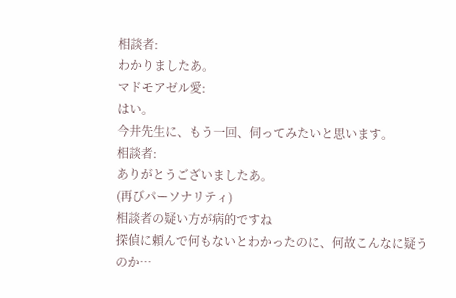相談者:
わかりましたあ。
マドモアゼル愛:
はい。
今井先生に、もう一回、伺ってみたいと思います。
相談者:
ありがとうございましたあ。
(再びパーソナリティ)
相談者の疑い方が病的ですね
探偵に頼んで何もないとわかったのに、何故こんなに疑うのか…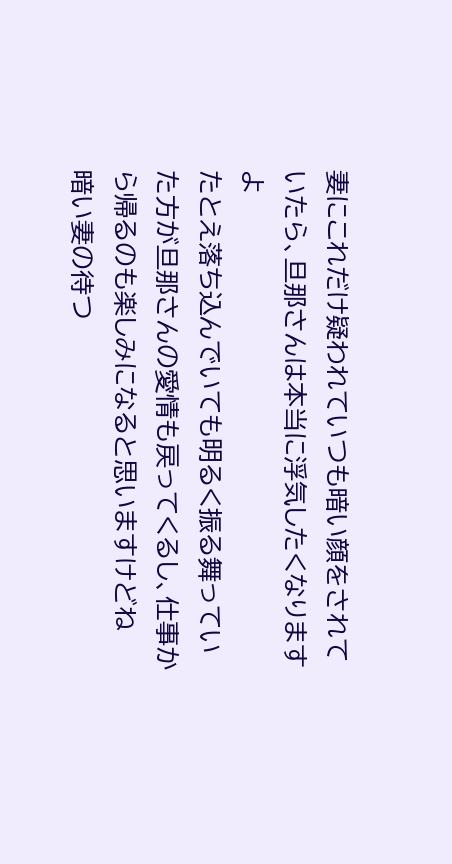妻にこれだけ疑われていつも暗い顔をされていたら、旦那さんは本当に浮気したくなりますよ
たとえ落ち込んでいても明るく振る舞っていた方が旦那さんの愛情も戻ってくるし、仕事から帰るのも楽しみになると思いますけどね
暗い妻の待つ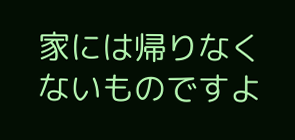家には帰りなくないものですよ